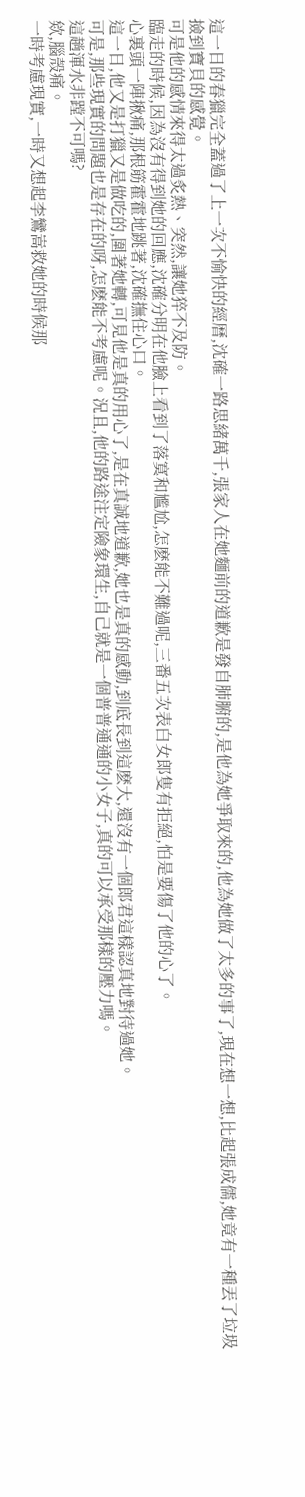這一日的春獵完全蓋過了上一次不愉快的經曆,沈確一路思緒萬千,張家人在她麵前的道歉是發自肺腑的,是他為她爭取來的,他為她做了太多的事了,現在想一想,比起張成儒,她竟有一種丟了垃圾撿到寶貝的感覺。
可是他的感情來得太過炙熱、突然,讓她猝不及防。
臨走的時候,因為沒有得到她的回應,沈確分明在他臉上看到了落寞和尷尬,怎麽能不難過呢,三番五次表白女郎隻有拒絕,怕是要傷了他的心了。
心裏頭一陣揪痛,那根筋霍霍地跳著,沈確撫住心口。
這一日,他又是打獵又是做吃的,圍著她轉,可見他是真的用心了,是在真誠地道歉,她也是真的感動,到底長到這麽大,還沒有一個郎君這樣認真地對待過她。
可是,那些現實的問題也是存在的呀,怎麽能不考慮呢。況且,他的路途注定險象環生,自己就是一個普普通通的小女子,真的可以承受那樣的壓力嗎。
這趟渾水非蹚不可嗎?
欸,腦殼痛。
一時考慮現實,一時又想起李鸞嵩救她的時候那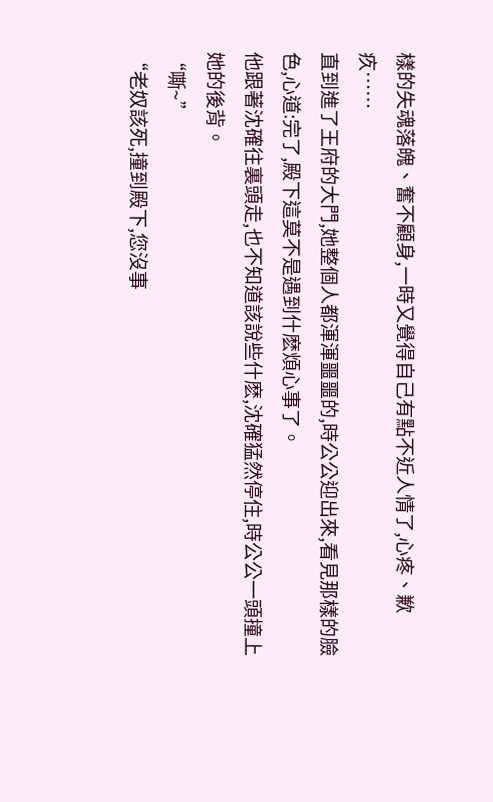樣的失魂落魄、奮不顧身,一時又覺得自己有點不近人情了,心疼、歉疚……
直到進了王府的大門,她整個人都渾渾噩噩的,時公公迎出來,看見那樣的臉色,心道:完了,殿下這莫不是遇到什麽煩心事了。
他跟著沈確往裏頭走,也不知道該說些什麽,沈確猛然停住,時公公一頭撞上她的後背。
“嘶~”
“老奴該死,撞到殿下,您沒事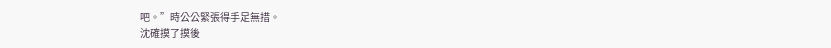吧。”時公公緊張得手足無措。
沈確摸了摸後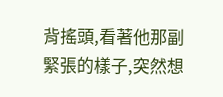背搖頭,看著他那副緊張的樣子,突然想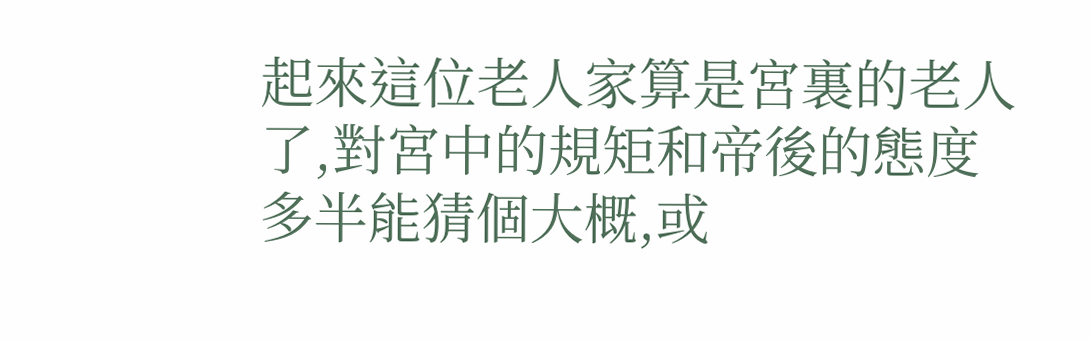起來這位老人家算是宮裏的老人了,對宮中的規矩和帝後的態度多半能猜個大概,或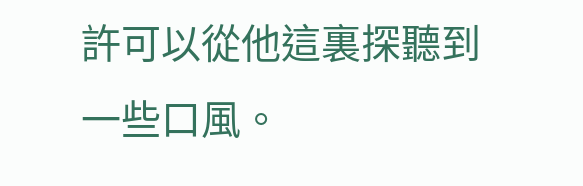許可以從他這裏探聽到一些口風。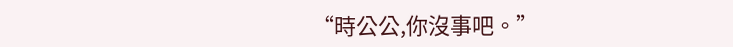“時公公,你沒事吧。”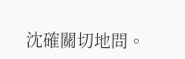沈確關切地問。